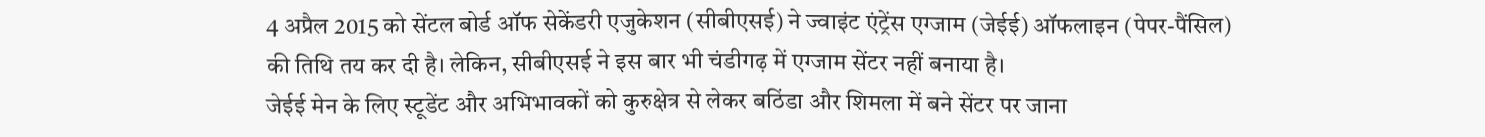4 अप्रैल 2015 को सेंटल बोर्ड ऑफ सेकेंडरी एजुकेशन (सीबीएसई) ने ज्वाइंट एंट्रेंस एग्जाम (जेईई) ऑफलाइन (पेपर-पैंसिल) की तिथि तय कर दी है। लेकिन, सीबीएसई ने इस बार भी चंडीगढ़ में एग्जाम सेंटर नहीं बनाया है।
जेईई मेन के लिए स्टूडेंट और अभिभावकों को कुरुक्षेत्र से लेकर बठिंडा और शिमला में बने सेंटर पर जाना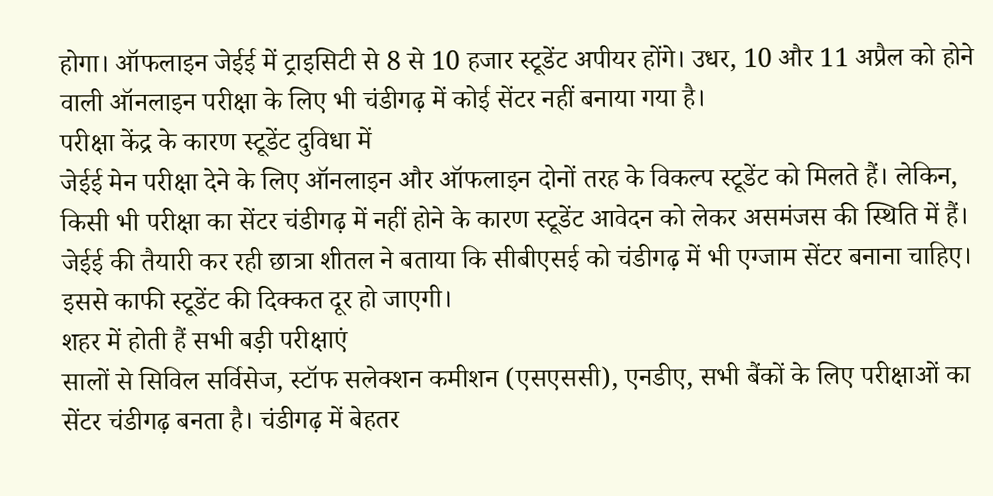होगा। ऑफलाइन जेईई में ट्राइसिटी से 8 से 10 हजार स्टूडेंट अपीयर होंगे। उधर, 10 और 11 अप्रैल को होने वाली ऑनलाइन परीक्षा के लिए भी चंडीगढ़ में कोई सेंटर नहीं बनाया गया है।
परीक्षा केंद्र के कारण स्टूडेंट दुविधा में
जेईई मेन परीक्षा देने के लिए ऑनलाइन और ऑफलाइन दोनों तरह के विकल्प स्टूडेंट को मिलते हैं। लेकिन, किसी भी परीक्षा का सेंटर चंडीगढ़ में नहीं होने के कारण स्टूडेंट आवेदन को लेकर असमंजस की स्थिति में हैं। जेईई की तैयारी कर रही छात्रा शीतल ने बताया कि सीबीएसई को चंडीगढ़ में भी एग्जाम सेंटर बनाना चाहिए। इससे काफी स्टूडेंट की दिक्कत दूर हो जाएगी।
शहर में होती हैं सभी बड़ी परीक्षाएं
सालों से सिविल सर्विसेज, स्टॉफ सलेक्शन कमीशन (एसएससी), एनडीए, सभी बैंकों के लिए परीक्षाओं का सेंटर चंडीगढ़ बनता है। चंडीगढ़ में बेहतर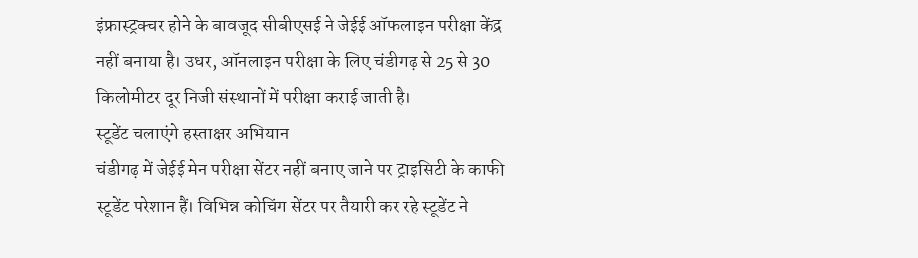इंफ्रास्ट्रक्चर होने के बावजूद सीबीएसई ने जेईई ऑफलाइन परीक्षा केंद्र नहीं बनाया है। उधर, ऑनलाइन परीक्षा के लिए चंडीगढ़ से 25 से 30 किलोमीटर दूर निजी संस्थानों में परीक्षा कराई जाती है।
स्टूडेंट चलाएंगे हस्ताक्षर अभियान
चंडीगढ़ में जेईई मेन परीक्षा सेंटर नहीं बनाए जाने पर ट्राइसिटी के काफी स्टूडेंट परेशान हैं। विभिन्न कोचिंग सेंटर पर तैयारी कर रहे स्टूडेंट ने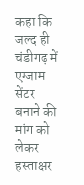कहा कि जल्द ही चंडीगढ़ में एग्जाम सेंटर बनाने की मांग को लेकर हस्ताक्षर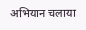अभियान चलाया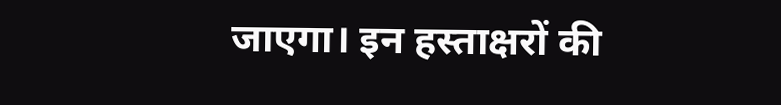जाएगा। इन हस्ताक्षरों की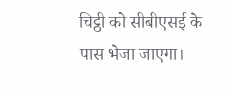चिट्ठी को सीबीएसई के पास भेजा जाएगा।